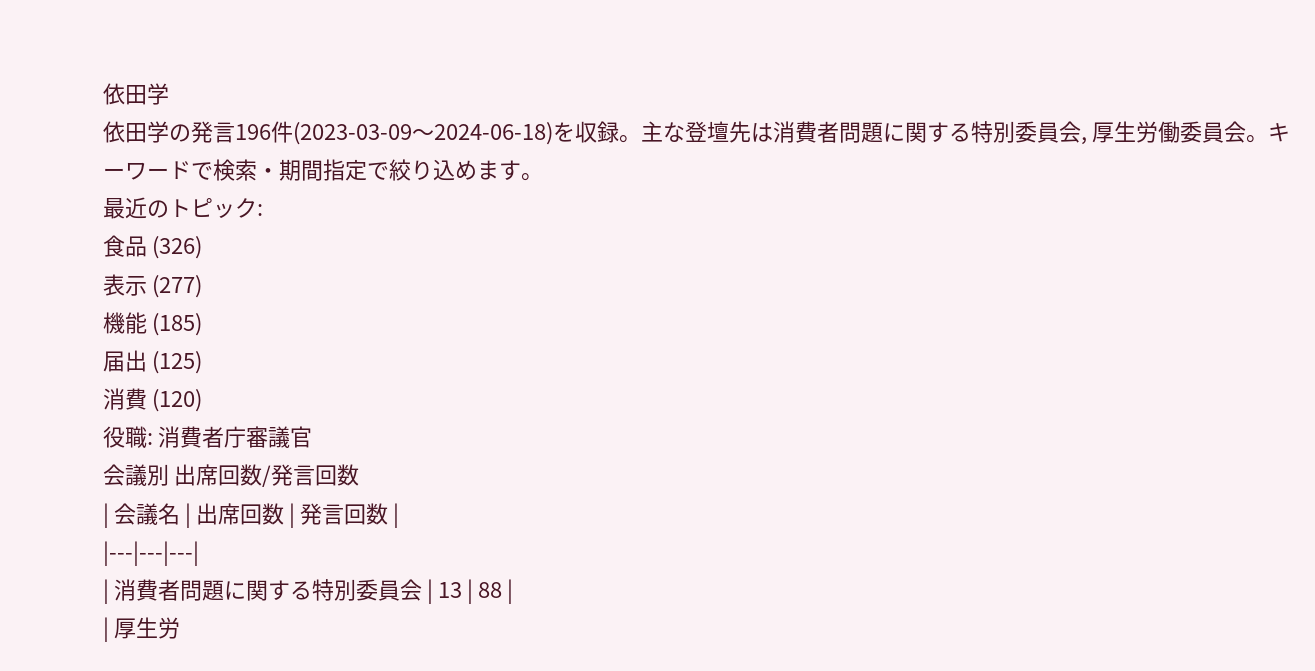依田学
依田学の発言196件(2023-03-09〜2024-06-18)を収録。主な登壇先は消費者問題に関する特別委員会, 厚生労働委員会。キーワードで検索・期間指定で絞り込めます。
最近のトピック:
食品 (326)
表示 (277)
機能 (185)
届出 (125)
消費 (120)
役職: 消費者庁審議官
会議別 出席回数/発言回数
| 会議名 | 出席回数 | 発言回数 |
|---|---|---|
| 消費者問題に関する特別委員会 | 13 | 88 |
| 厚生労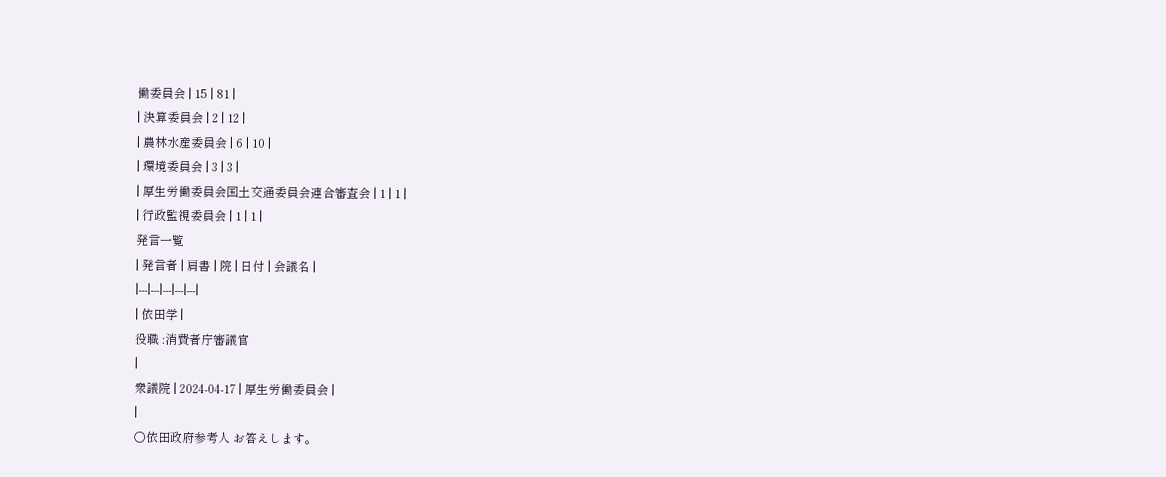働委員会 | 15 | 81 |
| 決算委員会 | 2 | 12 |
| 農林水産委員会 | 6 | 10 |
| 環境委員会 | 3 | 3 |
| 厚生労働委員会国土交通委員会連合審査会 | 1 | 1 |
| 行政監視委員会 | 1 | 1 |
発言一覧
| 発言者 | 肩書 | 院 | 日付 | 会議名 |
|---|---|---|---|---|
| 依田学 |
役職 :消費者庁審議官
|
衆議院 | 2024-04-17 | 厚生労働委員会 |
|
○依田政府参考人 お答えします。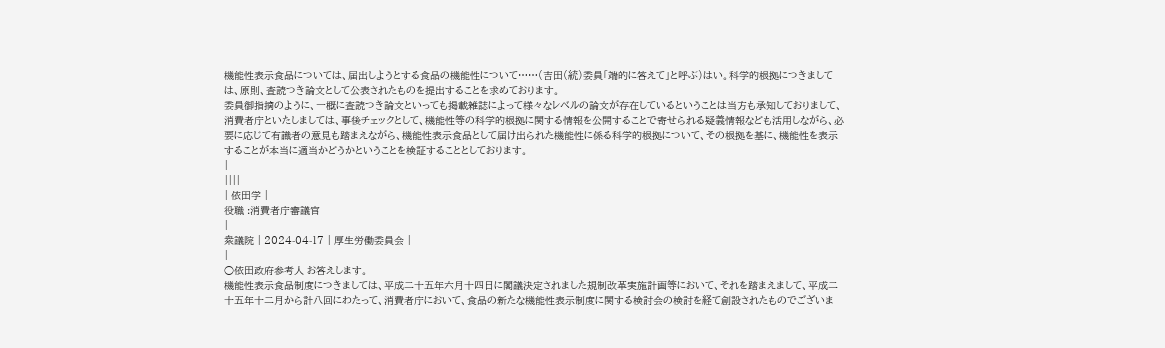機能性表示食品については、届出しようとする食品の機能性について……(吉田(統)委員「端的に答えて」と呼ぶ)はい。科学的根拠につきましては、原則、査読つき論文として公表されたものを提出することを求めております。
委員御指摘のように、一概に査読つき論文といっても掲載雑誌によって様々なレベルの論文が存在しているということは当方も承知しておりまして、消費者庁といたしましては、事後チェックとして、機能性等の科学的根拠に関する情報を公開することで寄せられる疑義情報なども活用しながら、必要に応じて有識者の意見も踏まえながら、機能性表示食品として届け出られた機能性に係る科学的根拠について、その根拠を基に、機能性を表示することが本当に適当かどうかということを検証することとしております。
|
||||
| 依田学 |
役職 :消費者庁審議官
|
衆議院 | 2024-04-17 | 厚生労働委員会 |
|
○依田政府参考人 お答えします。
機能性表示食品制度につきましては、平成二十五年六月十四日に閣議決定されました規制改革実施計画等において、それを踏まえまして、平成二十五年十二月から計八回にわたって、消費者庁において、食品の新たな機能性表示制度に関する検討会の検討を経て創設されたものでございま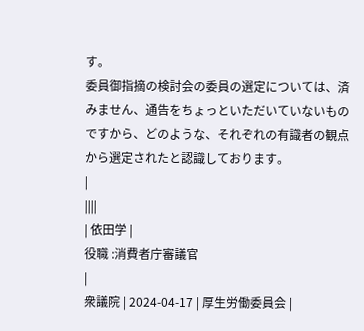す。
委員御指摘の検討会の委員の選定については、済みません、通告をちょっといただいていないものですから、どのような、それぞれの有識者の観点から選定されたと認識しております。
|
||||
| 依田学 |
役職 :消費者庁審議官
|
衆議院 | 2024-04-17 | 厚生労働委員会 |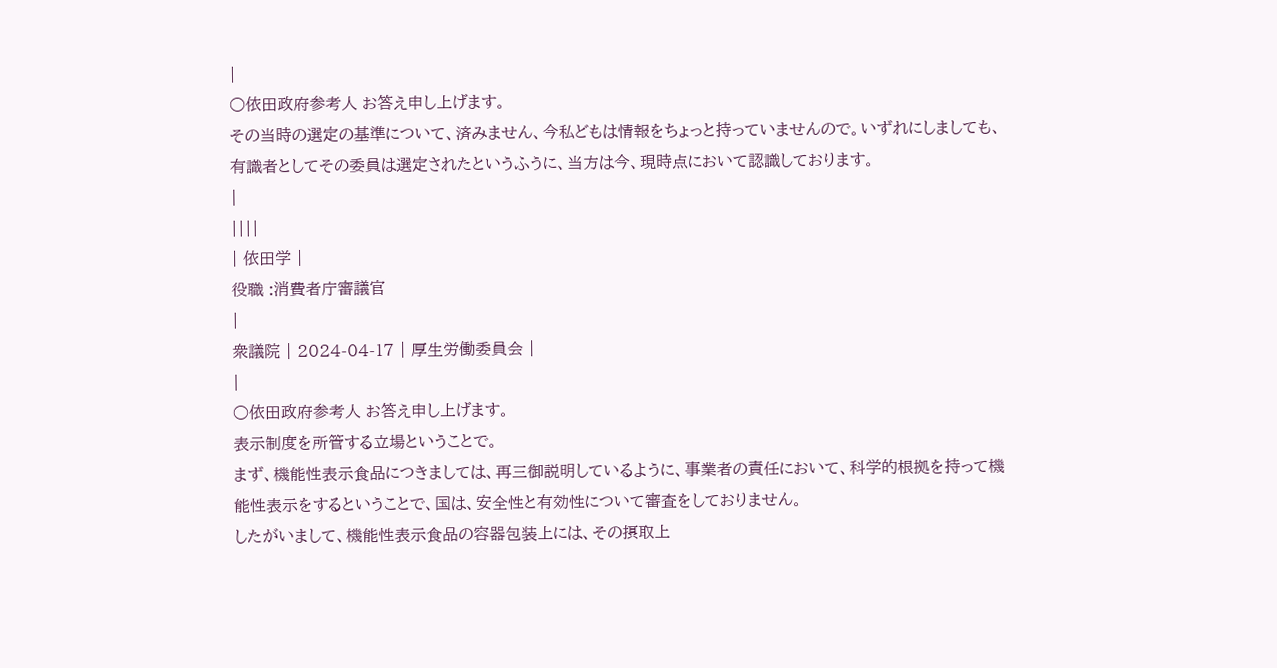|
○依田政府参考人 お答え申し上げます。
その当時の選定の基準について、済みません、今私どもは情報をちょっと持っていませんので。いずれにしましても、有識者としてその委員は選定されたというふうに、当方は今、現時点において認識しております。
|
||||
| 依田学 |
役職 :消費者庁審議官
|
衆議院 | 2024-04-17 | 厚生労働委員会 |
|
○依田政府参考人 お答え申し上げます。
表示制度を所管する立場ということで。
まず、機能性表示食品につきましては、再三御説明しているように、事業者の責任において、科学的根拠を持って機能性表示をするということで、国は、安全性と有効性について審査をしておりません。
したがいまして、機能性表示食品の容器包装上には、その摂取上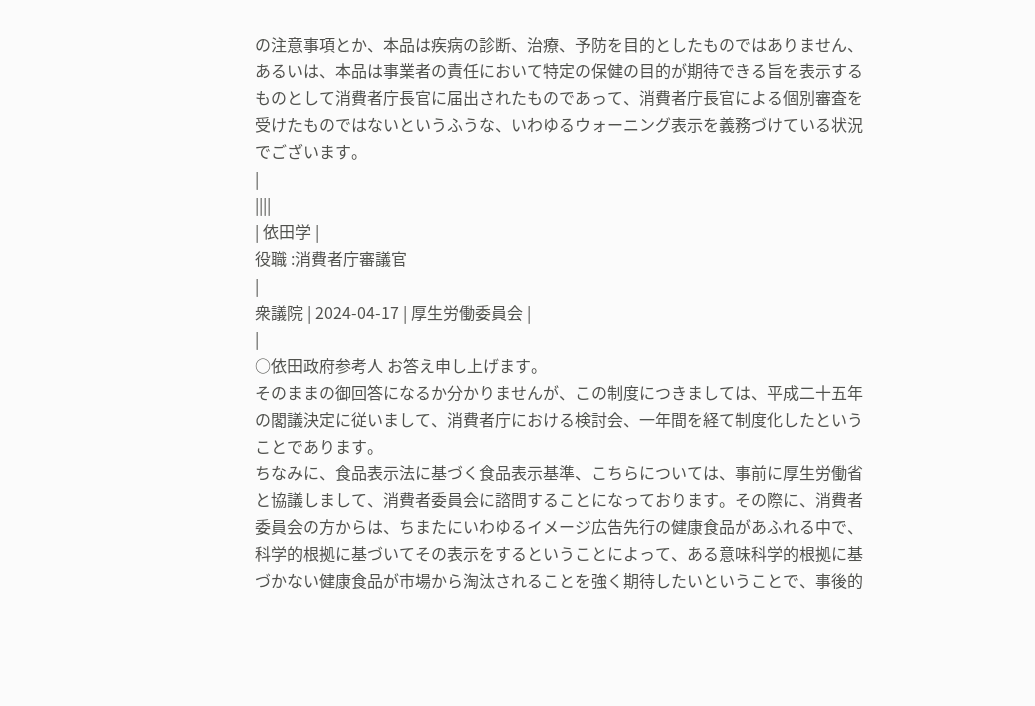の注意事項とか、本品は疾病の診断、治療、予防を目的としたものではありません、あるいは、本品は事業者の責任において特定の保健の目的が期待できる旨を表示するものとして消費者庁長官に届出されたものであって、消費者庁長官による個別審査を受けたものではないというふうな、いわゆるウォーニング表示を義務づけている状況でございます。
|
||||
| 依田学 |
役職 :消費者庁審議官
|
衆議院 | 2024-04-17 | 厚生労働委員会 |
|
○依田政府参考人 お答え申し上げます。
そのままの御回答になるか分かりませんが、この制度につきましては、平成二十五年の閣議決定に従いまして、消費者庁における検討会、一年間を経て制度化したということであります。
ちなみに、食品表示法に基づく食品表示基準、こちらについては、事前に厚生労働省と協議しまして、消費者委員会に諮問することになっております。その際に、消費者委員会の方からは、ちまたにいわゆるイメージ広告先行の健康食品があふれる中で、科学的根拠に基づいてその表示をするということによって、ある意味科学的根拠に基づかない健康食品が市場から淘汰されることを強く期待したいということで、事後的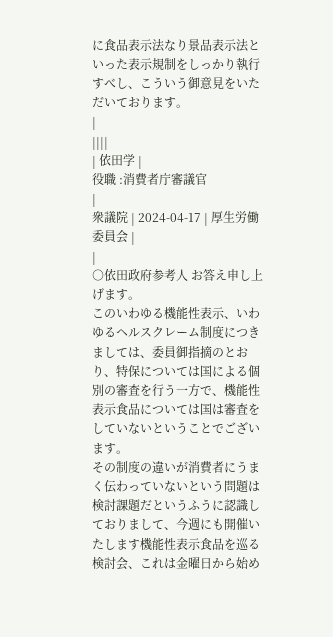に食品表示法なり景品表示法といった表示規制をしっかり執行すべし、こういう御意見をいただいております。
|
||||
| 依田学 |
役職 :消費者庁審議官
|
衆議院 | 2024-04-17 | 厚生労働委員会 |
|
○依田政府参考人 お答え申し上げます。
このいわゆる機能性表示、いわゆるヘルスクレーム制度につきましては、委員御指摘のとおり、特保については国による個別の審査を行う一方で、機能性表示食品については国は審査をしていないということでございます。
その制度の違いが消費者にうまく伝わっていないという問題は検討課題だというふうに認識しておりまして、今週にも開催いたします機能性表示食品を巡る検討会、これは金曜日から始め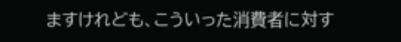ますけれども、こういった消費者に対す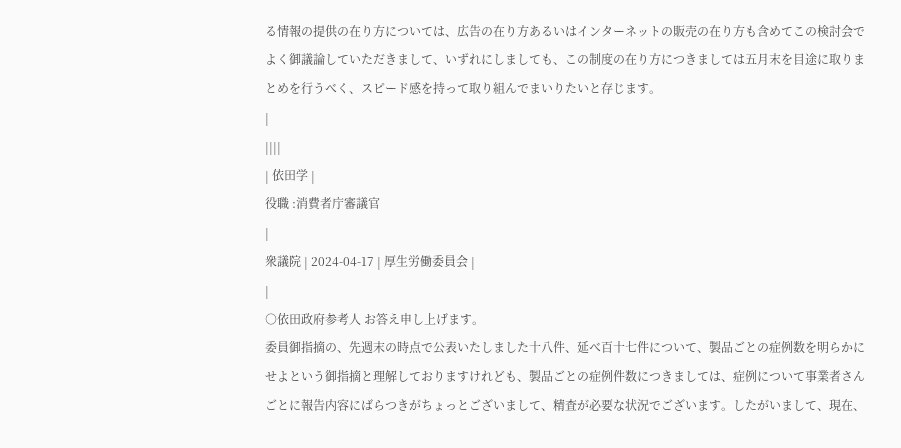る情報の提供の在り方については、広告の在り方あるいはインターネットの販売の在り方も含めてこの検討会でよく御議論していただきまして、いずれにしましても、この制度の在り方につきましては五月末を目途に取りまとめを行うべく、スピード感を持って取り組んでまいりたいと存じます。
|
||||
| 依田学 |
役職 :消費者庁審議官
|
衆議院 | 2024-04-17 | 厚生労働委員会 |
|
○依田政府参考人 お答え申し上げます。
委員御指摘の、先週末の時点で公表いたしました十八件、延べ百十七件について、製品ごとの症例数を明らかにせよという御指摘と理解しておりますけれども、製品ごとの症例件数につきましては、症例について事業者さんごとに報告内容にばらつきがちょっとございまして、精査が必要な状況でございます。したがいまして、現在、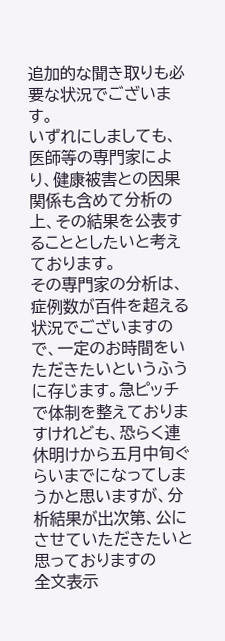追加的な聞き取りも必要な状況でございます。
いずれにしましても、医師等の専門家により、健康被害との因果関係も含めて分析の上、その結果を公表することとしたいと考えております。
その専門家の分析は、症例数が百件を超える状況でございますので、一定のお時間をいただきたいというふうに存じます。急ピッチで体制を整えておりますけれども、恐らく連休明けから五月中旬ぐらいまでになってしまうかと思いますが、分析結果が出次第、公にさせていただきたいと思っておりますの
全文表示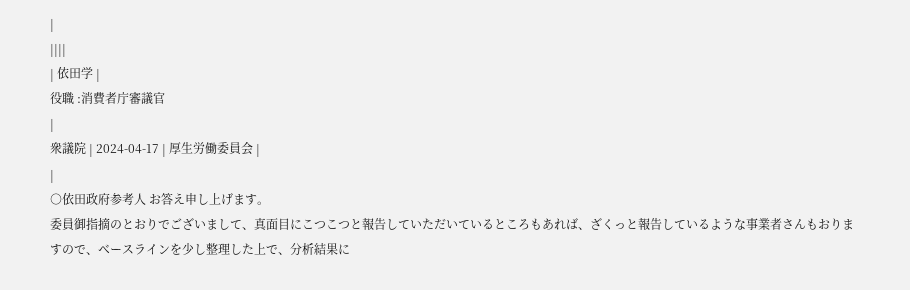|
||||
| 依田学 |
役職 :消費者庁審議官
|
衆議院 | 2024-04-17 | 厚生労働委員会 |
|
○依田政府参考人 お答え申し上げます。
委員御指摘のとおりでございまして、真面目にこつこつと報告していただいているところもあれば、ざくっと報告しているような事業者さんもおりますので、ベースラインを少し整理した上で、分析結果に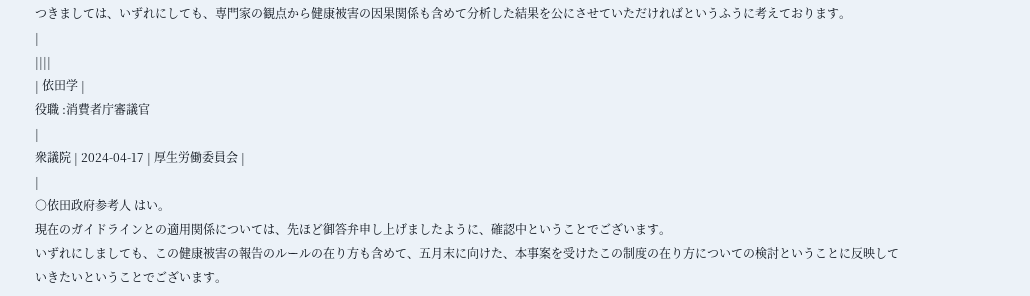つきましては、いずれにしても、専門家の観点から健康被害の因果関係も含めて分析した結果を公にさせていただければというふうに考えております。
|
||||
| 依田学 |
役職 :消費者庁審議官
|
衆議院 | 2024-04-17 | 厚生労働委員会 |
|
○依田政府参考人 はい。
現在のガイドラインとの適用関係については、先ほど御答弁申し上げましたように、確認中ということでございます。
いずれにしましても、この健康被害の報告のルールの在り方も含めて、五月末に向けた、本事案を受けたこの制度の在り方についての検討ということに反映していきたいということでございます。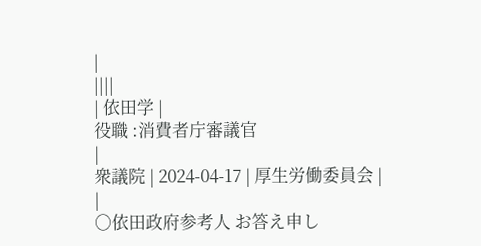|
||||
| 依田学 |
役職 :消費者庁審議官
|
衆議院 | 2024-04-17 | 厚生労働委員会 |
|
○依田政府参考人 お答え申し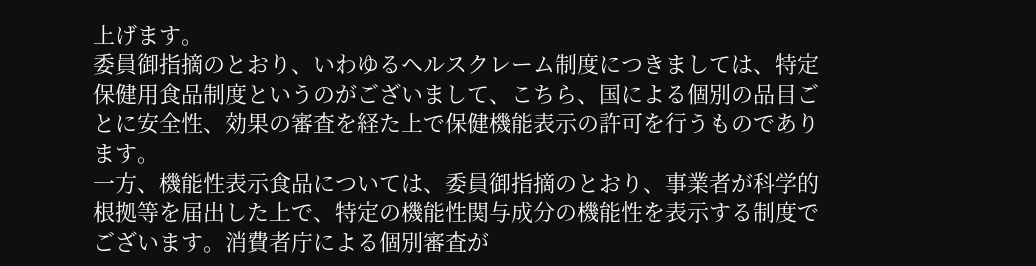上げます。
委員御指摘のとおり、いわゆるヘルスクレーム制度につきましては、特定保健用食品制度というのがございまして、こちら、国による個別の品目ごとに安全性、効果の審査を経た上で保健機能表示の許可を行うものであります。
一方、機能性表示食品については、委員御指摘のとおり、事業者が科学的根拠等を届出した上で、特定の機能性関与成分の機能性を表示する制度でございます。消費者庁による個別審査が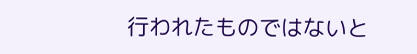行われたものではないと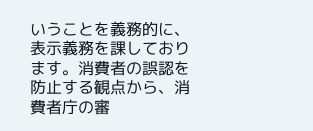いうことを義務的に、表示義務を課しております。消費者の誤認を防止する観点から、消費者庁の審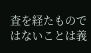査を経たものではないことは義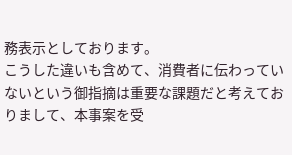務表示としております。
こうした違いも含めて、消費者に伝わっていないという御指摘は重要な課題だと考えておりまして、本事案を受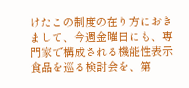けたこの制度の在り方におきまして、今週金曜日にも、専門家で構成される機能性表示食品を巡る検討会を、第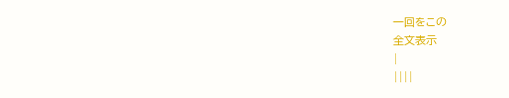一回をこの
全文表示
|
||||